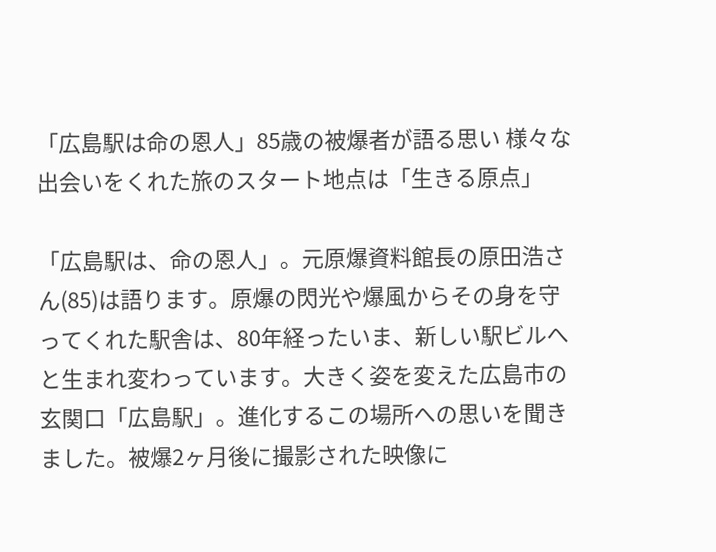「広島駅は命の恩人」85歳の被爆者が語る思い 様々な出会いをくれた旅のスタート地点は「生きる原点」

「広島駅は、命の恩人」。元原爆資料館長の原田浩さん(85)は語ります。原爆の閃光や爆風からその身を守ってくれた駅舎は、80年経ったいま、新しい駅ビルへと生まれ変わっています。大きく姿を変えた広島市の玄関口「広島駅」。進化するこの場所への思いを聞きました。被爆2ヶ月後に撮影された映像に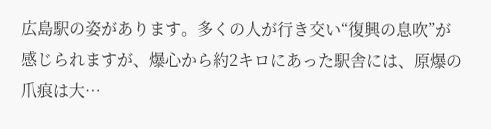広島駅の姿があります。多くの人が行き交い“復興の息吹”が感じられますが、爆心から約2キロにあった駅舎には、原爆の爪痕は大…